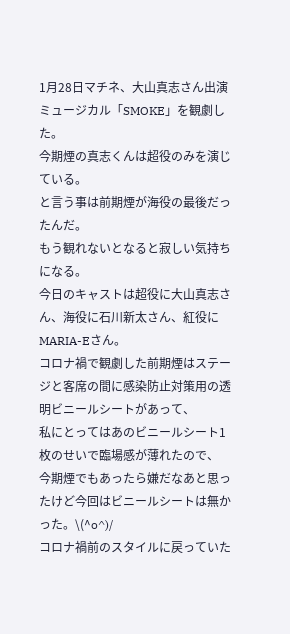1月28日マチネ、大山真志さん出演ミュージカル「SMOKE」を観劇した。
今期煙の真志くんは超役のみを演じている。
と言う事は前期煙が海役の最後だったんだ。
もう観れないとなると寂しい気持ちになる。
今日のキャストは超役に大山真志さん、海役に石川新太さん、紅役にMARIA-Eさん。
コロナ禍で観劇した前期煙はステージと客席の間に感染防止対策用の透明ビニールシートがあって、
私にとってはあのビニールシート1枚のせいで臨場感が薄れたので、
今期煙でもあったら嫌だなあと思ったけど今回はビニールシートは無かった。\(^o^)/
コロナ禍前のスタイルに戻っていた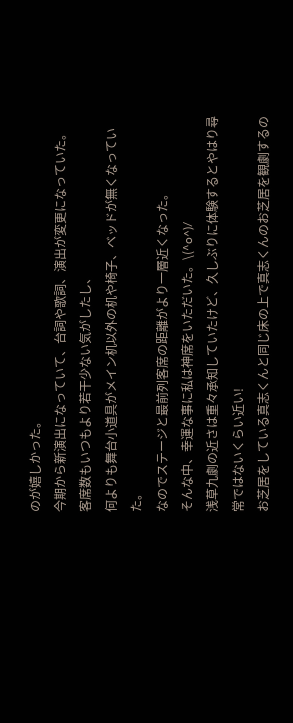のが嬉しかった。
今期から新演出になっていて、台詞や歌詞、演出が変更になっていた。
客席数もいつもより若干少ない気がしたし、
何よりも舞台小道具がメイン机以外の机や椅子、ベッドが無くなっていた。
なのでステージと最前列客席の距離がより一層近くなった。
そんな中、幸運な事に私は神席をいただいた。\(^o^)/
浅草九劇の近さは重々承知していたけど、久しぶりに体験するとやはり尋常ではないくらい近い!
お芝居をしている真志くんと同じ床の上で真志くんのお芝居を観劇するの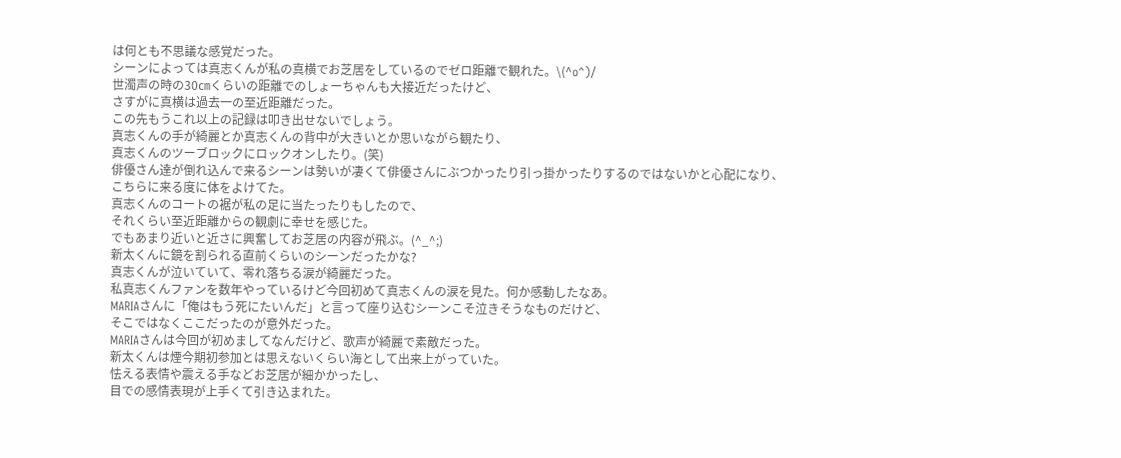は何とも不思議な感覚だった。
シーンによっては真志くんが私の真横でお芝居をしているのでゼロ距離で観れた。\(^o^)/
世濁声の時の30㎝くらいの距離でのしょーちゃんも大接近だったけど、
さすがに真横は過去一の至近距離だった。
この先もうこれ以上の記録は叩き出せないでしょう。
真志くんの手が綺麗とか真志くんの背中が大きいとか思いながら観たり、
真志くんのツーブロックにロックオンしたり。(笑)
俳優さん達が倒れ込んで来るシーンは勢いが凄くて俳優さんにぶつかったり引っ掛かったりするのではないかと心配になり、
こちらに来る度に体をよけてた。
真志くんのコートの裾が私の足に当たったりもしたので、
それくらい至近距離からの観劇に幸せを感じた。
でもあまり近いと近さに興奮してお芝居の内容が飛ぶ。(^_^;)
新太くんに鏡を割られる直前くらいのシーンだったかな?
真志くんが泣いていて、零れ落ちる涙が綺麗だった。
私真志くんファンを数年やっているけど今回初めて真志くんの涙を見た。何か感動したなあ。
MARIAさんに「俺はもう死にたいんだ」と言って座り込むシーンこそ泣きそうなものだけど、
そこではなくここだったのが意外だった。
MARIAさんは今回が初めましてなんだけど、歌声が綺麗で素敵だった。
新太くんは煙今期初参加とは思えないくらい海として出来上がっていた。
怯える表情や震える手などお芝居が細かかったし、
目での感情表現が上手くて引き込まれた。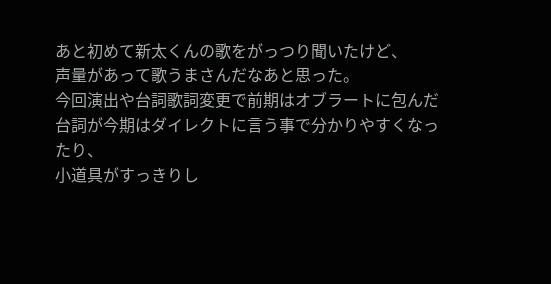あと初めて新太くんの歌をがっつり聞いたけど、
声量があって歌うまさんだなあと思った。
今回演出や台詞歌詞変更で前期はオブラートに包んだ台詞が今期はダイレクトに言う事で分かりやすくなったり、
小道具がすっきりし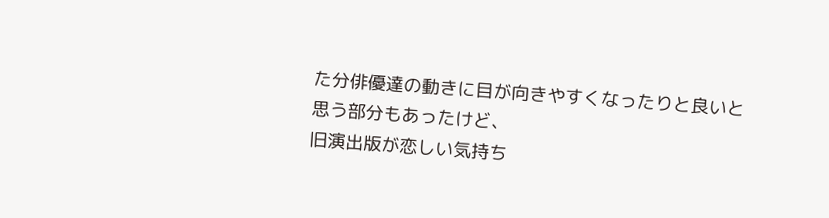た分俳優達の動きに目が向きやすくなったりと良いと思う部分もあったけど、
旧演出版が恋しい気持ち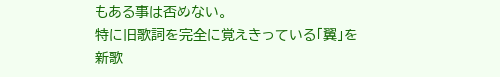もある事は否めない。
特に旧歌詞を完全に覚えきっている「翼」を新歌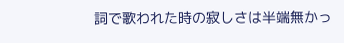詞で歌われた時の寂しさは半端無かっ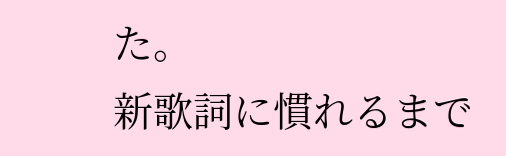た。
新歌詞に慣れるまで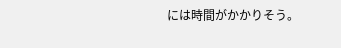には時間がかかりそう。